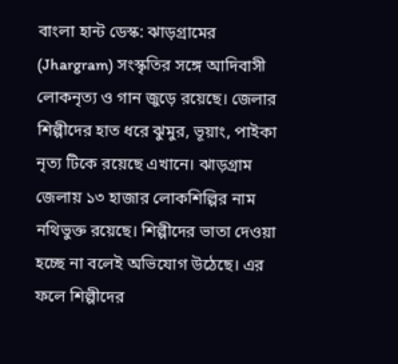বাংলা হান্ট ডেস্ক: ঝাড়গ্রামের (Jhargram) সংস্কৃতির সঙ্গে আদিবাসী লোকনৃত্য ও গান জুড়ে রয়েছে। জেলার শিল্পীদের হাত ধরে ঝুমুর, ভূয়াং, পাইকা নৃত্য টিকে রয়েছে এখানে। ঝাড়গ্রাম জেলায় ১৩ হাজার লোকশিল্পির নাম নথিভুক্ত রয়েছে। শিল্পীদের ভাতা দেওয়া হচ্ছে না বলেই অভিযোগ উঠেছে। এর ফলে শিল্পীদের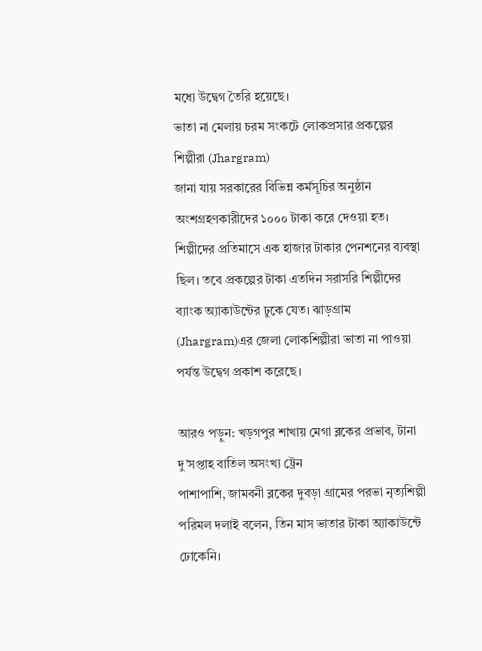মধ্যে উদ্বেগ তৈরি হয়েছে।
ভাতা না মেলায় চরম সংকটে লোকপ্রসার প্রকল্পের শিল্পীরা (Jhargram)
জানা যায় সরকারের বিভিন্ন কর্মসূচির অনুষ্ঠান অংশগ্রহণকারীদের ১০০০ টাকা করে দেওয়া হত। শিল্পীদের প্রতিমাসে এক হাজার টাকার পেনশনের ব্যবস্থা ছিল। তবে প্রকল্পের টাকা এতদিন সরাসরি শিল্পীদের ব্যাংক অ্যাকাউন্টের ঢুকে যেত। ঝাড়গ্রাম (Jhargram)এর জেলা লোকশিল্পীরা ভাতা না পাওয়া পর্যন্ত উদ্বেগ প্রকাশ করেছে।

আরও পড়ুন: খড়গপুর শাখায় মেগা ব্লকের প্রভাব, টানা দু’সপ্তাহ বাতিল অসংখ্য ট্রেন
পাশাপাশি, জামবনী ব্লকের দুবড়া গ্ৰামের পরভা নৃত্যশিল্পী পরিমল দলাই বলেন, তিন মাস ভাতার টাকা অ্যাকাউন্টে ঢোকেনি।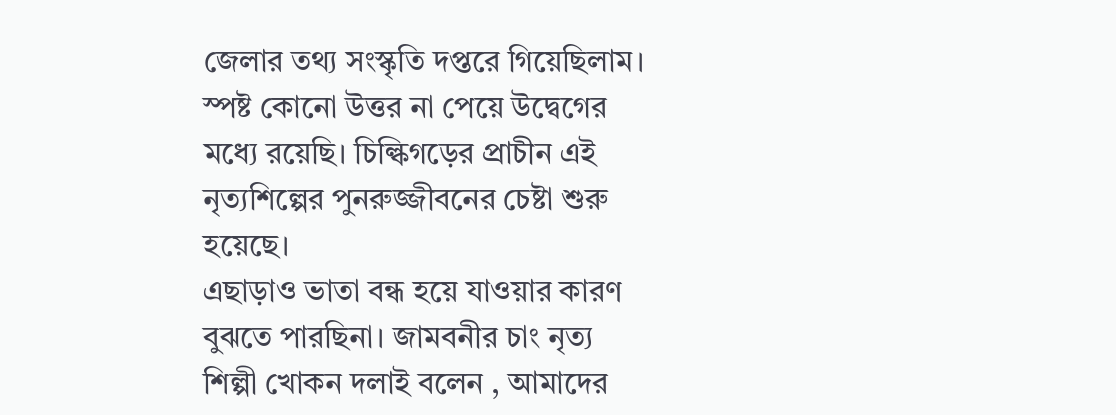জেলার তথ্য সংস্কৃতি দপ্তরে গিয়েছিলাম। স্পষ্ট কোনো উত্তর না পেয়ে উদ্বেগের মধ্যে রয়েছি। চিল্কিগড়ের প্রাচীন এই নৃত্যশিল্পের পুনরুজ্জীবনের চেষ্টা শুরু হয়েছে।
এছাড়াও ভাতা বন্ধ হয়ে যাওয়ার কারণ বুঝতে পারছিনা। জামবনীর চাং নৃত্য শিল্পী খোকন দলাই বলেন , আমাদের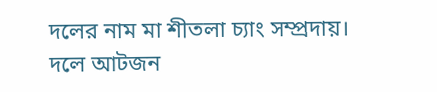দলের নাম মা শীতলা চ্যাং সম্প্রদায়। দলে আটজন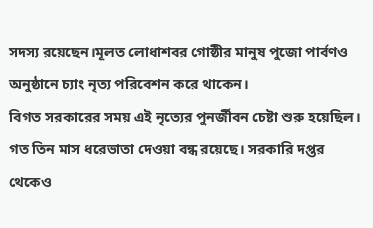সদস্য রয়েছেন।মূলত লোধাশবর গোষ্ঠীর মানুষ পুজো পার্বণও অনুষ্ঠানে চ্যাং নৃত্য পরিবেশন করে থাকেন।
বিগত সরকারের সময় এই নৃত্যের পুনর্জীবন চেষ্টা শুরু হয়েছিল। গত তিন মাস ধরেভাতা দেওয়া বন্ধ রয়েছে। সরকারি দপ্তর থেকেও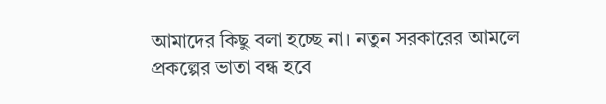আমাদের কিছু বলা হচ্ছে না। নতুন সরকারের আমলে প্রকল্পের ভাতা বন্ধ হবে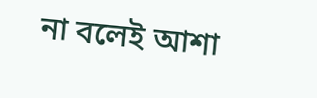না বলেই আশা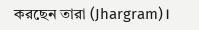করছেন তারা (Jhargram)।